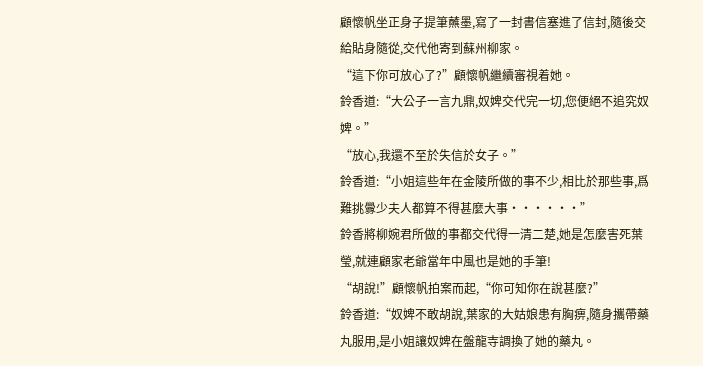顧懷帆坐正身子提筆蘸墨,寫了一封書信塞進了信封,隨後交給貼身隨從,交代他寄到蘇州柳家。
“這下你可放心了?”顧懷帆繼續審視着她。
鈴香道:“大公子一言九鼎,奴婢交代完一切,您便絕不追究奴婢。”
“放心,我還不至於失信於女子。”
鈴香道:“小姐這些年在金陵所做的事不少,相比於那些事,爲難挑釁少夫人都算不得甚麼大事······”
鈴香將柳婉君所做的事都交代得一清二楚,她是怎麼害死葉瑩,就連顧家老爺當年中風也是她的手筆!
“胡說!”顧懷帆拍案而起,“你可知你在說甚麼?”
鈴香道:“奴婢不敢胡說,葉家的大姑娘患有胸痹,隨身攜帶藥丸服用,是小姐讓奴婢在盤龍寺調換了她的藥丸。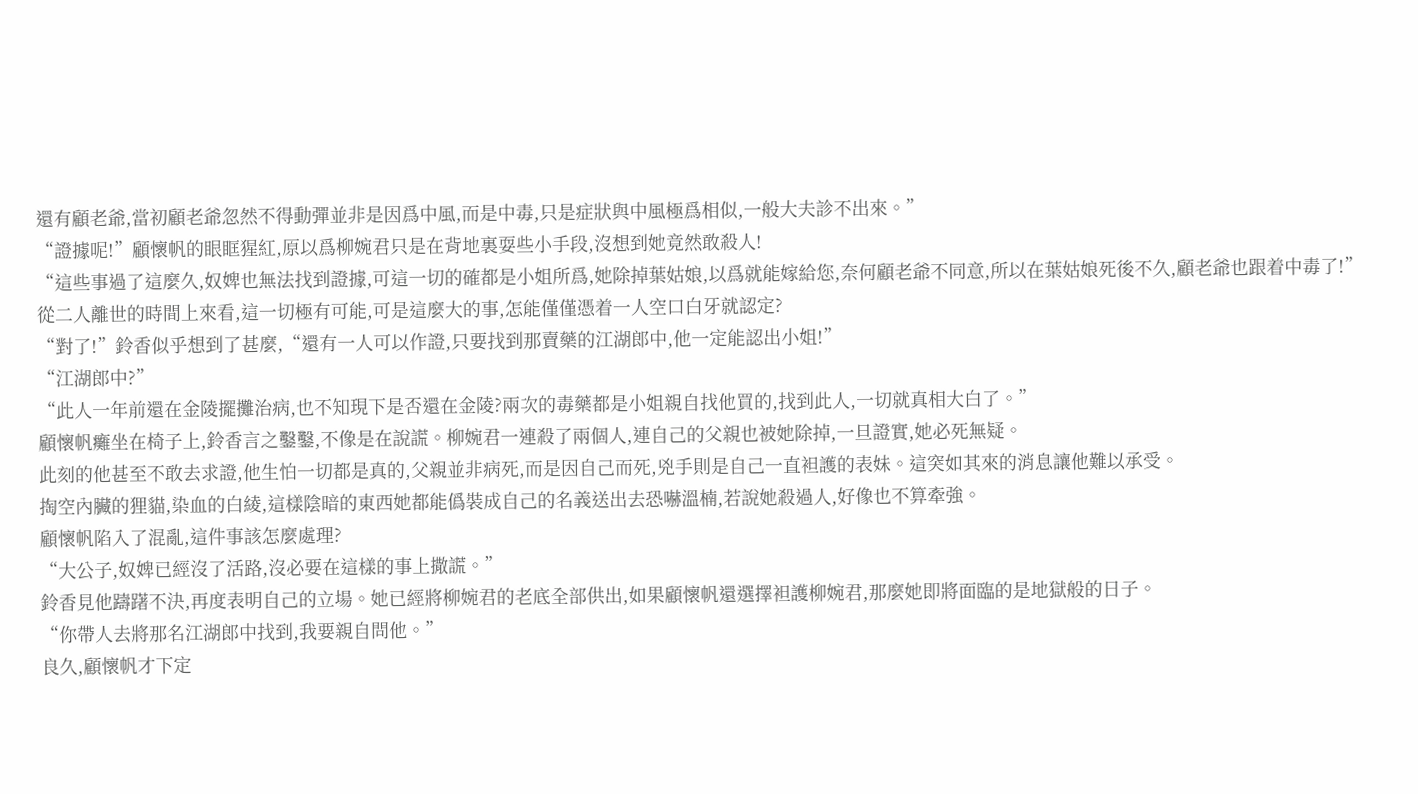還有顧老爺,當初顧老爺忽然不得動彈並非是因爲中風,而是中毒,只是症狀與中風極爲相似,一般大夫診不出來。”
“證據呢!”顧懷帆的眼眶猩紅,原以爲柳婉君只是在背地裏耍些小手段,沒想到她竟然敢殺人!
“這些事過了這麼久,奴婢也無法找到證據,可這一切的確都是小姐所爲,她除掉葉姑娘,以爲就能嫁給您,奈何顧老爺不同意,所以在葉姑娘死後不久,顧老爺也跟着中毒了!”
從二人離世的時間上來看,這一切極有可能,可是這麼大的事,怎能僅僅憑着一人空口白牙就認定?
“對了!”鈴香似乎想到了甚麼,“還有一人可以作證,只要找到那賣藥的江湖郎中,他一定能認出小姐!”
“江湖郎中?”
“此人一年前還在金陵擺攤治病,也不知現下是否還在金陵?兩次的毒藥都是小姐親自找他買的,找到此人,一切就真相大白了。”
顧懷帆癱坐在椅子上,鈴香言之鑿鑿,不像是在說謊。柳婉君一連殺了兩個人,連自己的父親也被她除掉,一旦證實,她必死無疑。
此刻的他甚至不敢去求證,他生怕一切都是真的,父親並非病死,而是因自己而死,兇手則是自己一直袒護的表妹。這突如其來的消息讓他難以承受。
掏空內臟的狸貓,染血的白綾,這樣陰暗的東西她都能僞裝成自己的名義送出去恐嚇溫楠,若說她殺過人,好像也不算牽強。
顧懷帆陷入了混亂,這件事該怎麼處理?
“大公子,奴婢已經沒了活路,沒必要在這樣的事上撒謊。”
鈴香見他躊躇不決,再度表明自己的立場。她已經將柳婉君的老底全部供出,如果顧懷帆還選擇袒護柳婉君,那麼她即將面臨的是地獄般的日子。
“你帶人去將那名江湖郎中找到,我要親自問他。”
良久,顧懷帆才下定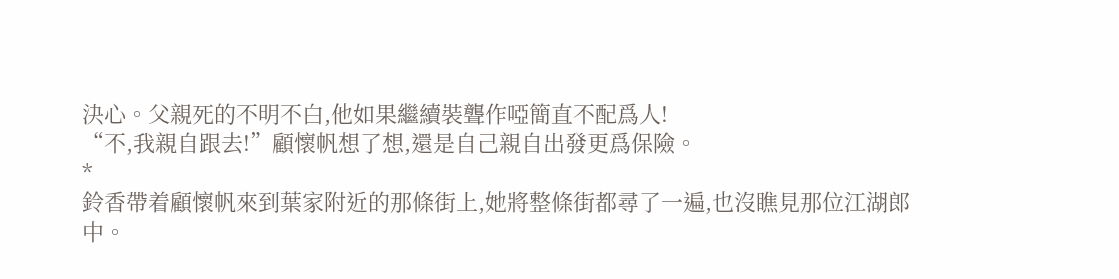決心。父親死的不明不白,他如果繼續裝聾作啞簡直不配爲人!
“不,我親自跟去!”顧懷帆想了想,還是自己親自出發更爲保險。
*
鈴香帶着顧懷帆來到葉家附近的那條街上,她將整條街都尋了一遍,也沒瞧見那位江湖郎中。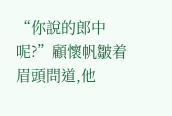“你說的郎中呢?”顧懷帆皺着眉頭問道,他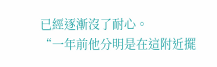已經逐漸沒了耐心。
“一年前他分明是在這附近擺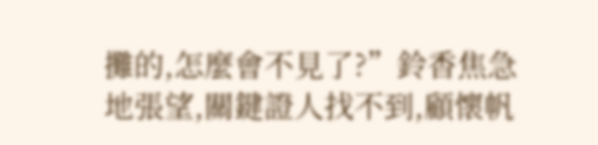攤的,怎麼會不見了?”鈴香焦急地張望,關鍵證人找不到,顧懷帆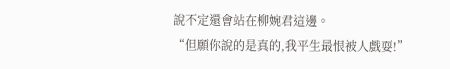說不定還會站在柳婉君這邊。
“但願你說的是真的,我平生最恨被人戲耍!”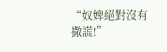“奴婢絕對沒有撒謊!”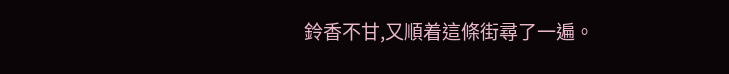鈴香不甘,又順着這條街尋了一遍。